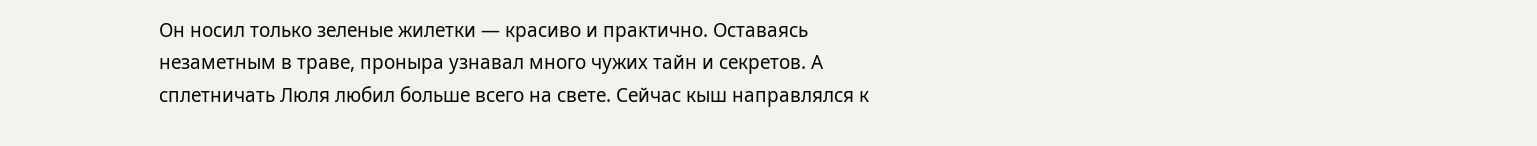Он носил только зеленые жилетки — красиво и практично. Оставаясь незаметным в траве, проныра узнавал много чужих тайн и секретов. А сплетничать Люля любил больше всего на свете. Сейчас кыш направлялся к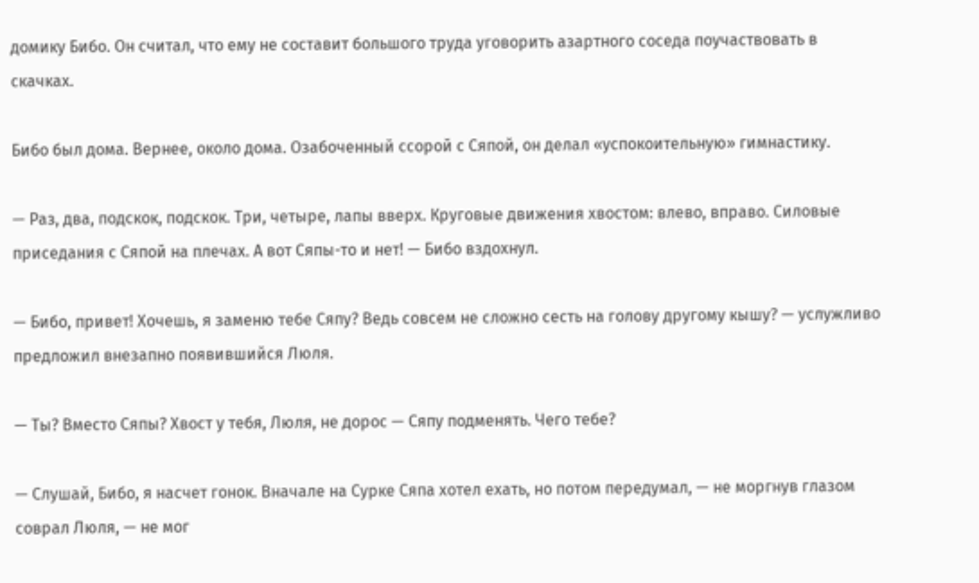домику Бибо. Он считал, что ему не составит большого труда уговорить азартного соседа поучаствовать в скачках.

Бибо был дома. Вернее, около дома. Озабоченный ссорой с Сяпой, он делал «успокоительную» гимнастику.

— Раз, два, подскок, подскок. Три, четыре, лапы вверх. Круговые движения хвостом: влево, вправо. Силовые приседания с Сяпой на плечах. А вот Сяпы-то и нет! — Бибо вздохнул.

— Бибо, привет! Хочешь, я заменю тебе Сяпу? Ведь совсем не сложно сесть на голову другому кышу? — услужливо предложил внезапно появившийся Люля.

— Ты? Вместо Сяпы? Хвост у тебя, Люля, не дорос — Сяпу подменять. Чего тебе?

— Слушай, Бибо, я насчет гонок. Вначале на Сурке Сяпа хотел ехать, но потом передумал, — не моргнув глазом соврал Люля, — не мог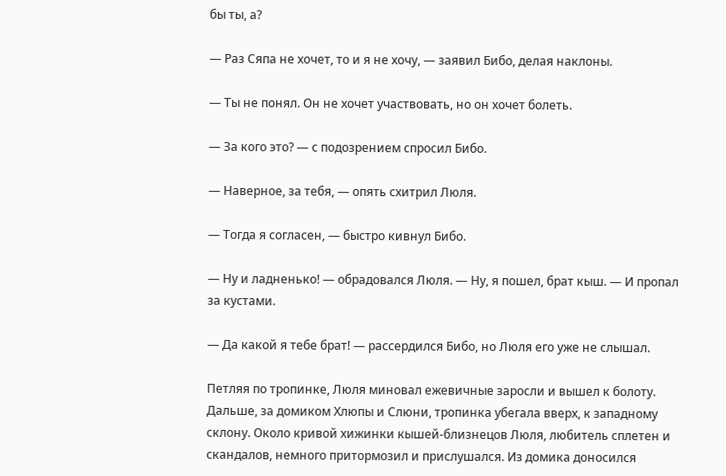бы ты, а?

— Раз Сяпа не хочет, то и я не хочу, — заявил Бибо, делая наклоны.

— Ты не понял. Он не хочет участвовать, но он хочет болеть.

— За кого это? — с подозрением спросил Бибо.

— Наверное, за тебя, — опять схитрил Люля.

— Тогда я согласен, — быстро кивнул Бибо.

— Ну и ладненько! — обрадовался Люля. — Ну, я пошел, брат кыш. — И пропал за кустами.

— Да какой я тебе брат! — рассердился Бибо, но Люля его уже не слышал.

Петляя по тропинке, Люля миновал ежевичные заросли и вышел к болоту. Дальше, за домиком Хлюпы и Слюни, тропинка убегала вверх, к западному склону. Около кривой хижинки кышей-близнецов Люля, любитель сплетен и скандалов, немного притормозил и прислушался. Из домика доносился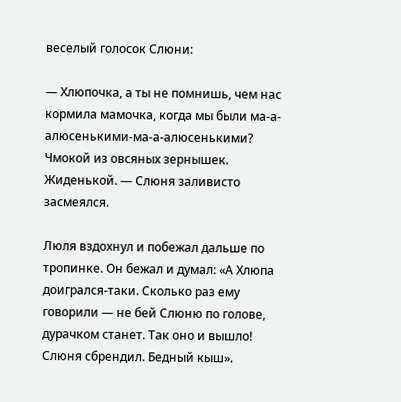веселый голосок Слюни:

— Хлюпочка, а ты не помнишь, чем нас кормила мамочка, когда мы были ма-а-алюсенькими-ма-а-алюсенькими? Чмокой из овсяных зернышек. Жиденькой. — Слюня заливисто засмеялся.

Люля вздохнул и побежал дальше по тропинке. Он бежал и думал: «А Хлюпа доигрался-таки. Сколько раз ему говорили — не бей Слюню по голове, дурачком станет. Так оно и вышло! Слюня сбрендил. Бедный кыш».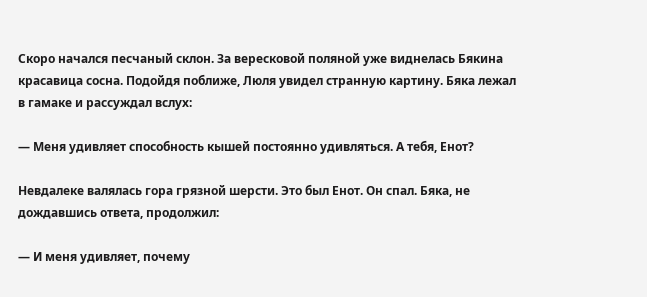Скоро начался песчаный склон. За вересковой поляной уже виднелась Бякина красавица сосна. Подойдя поближе, Люля увидел странную картину. Бяка лежал в гамаке и рассуждал вслух:

— Меня удивляет способность кышей постоянно удивляться. А тебя, Енот?

Невдалеке валялась гора грязной шерсти. Это был Енот. Он спал. Бяка, не дождавшись ответа, продолжил:

— И меня удивляет, почему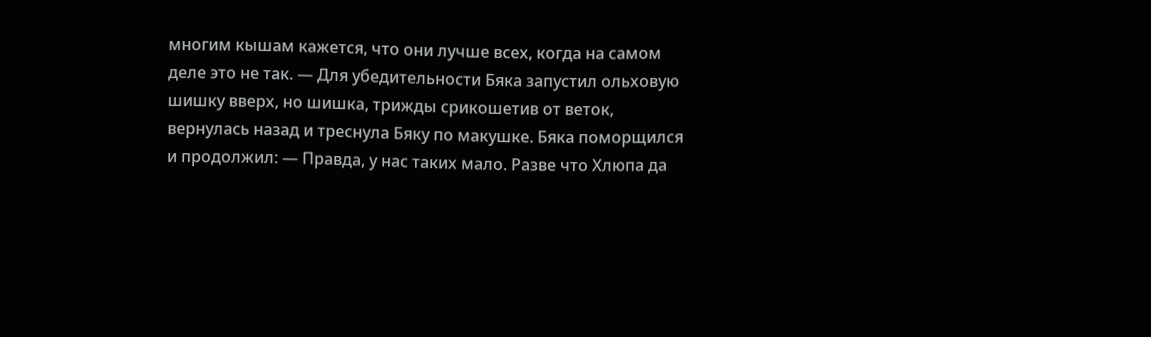многим кышам кажется, что они лучше всех, когда на самом деле это не так. — Для убедительности Бяка запустил ольховую шишку вверх, но шишка, трижды срикошетив от веток, вернулась назад и треснула Бяку по макушке. Бяка поморщился и продолжил: — Правда, у нас таких мало. Разве что Хлюпа да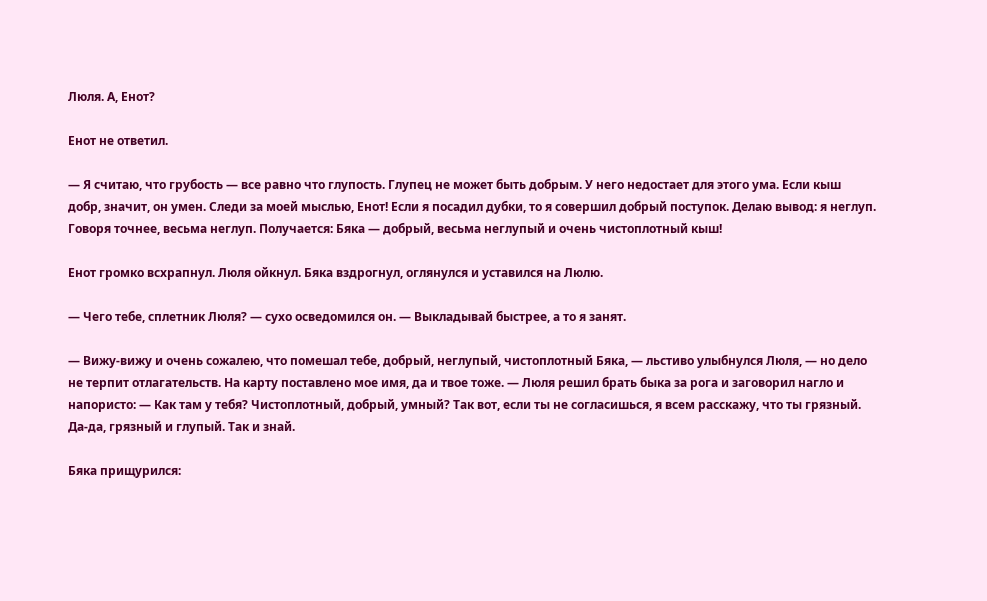Люля. А, Енот?

Енот не ответил.

— Я считаю, что грубость — все равно что глупость. Глупец не может быть добрым. У него недостает для этого ума. Если кыш добр, значит, он умен. Следи за моей мыслью, Енот! Если я посадил дубки, то я совершил добрый поступок. Делаю вывод: я неглуп. Говоря точнее, весьма неглуп. Получается: Бяка — добрый, весьма неглупый и очень чистоплотный кыш!

Енот громко всхрапнул. Люля ойкнул. Бяка вздрогнул, оглянулся и уставился на Люлю.

— Чего тебе, сплетник Люля? — сухо осведомился он. — Выкладывай быстрее, а то я занят.

— Вижу-вижу и очень сожалею, что помешал тебе, добрый, неглупый, чистоплотный Бяка, — льстиво улыбнулся Люля, — но дело не терпит отлагательств. На карту поставлено мое имя, да и твое тоже. — Люля решил брать быка за рога и заговорил нагло и напористо: — Как там у тебя? Чистоплотный, добрый, умный? Так вот, если ты не согласишься, я всем расскажу, что ты грязный. Да-да, грязный и глупый. Так и знай.

Бяка прищурился: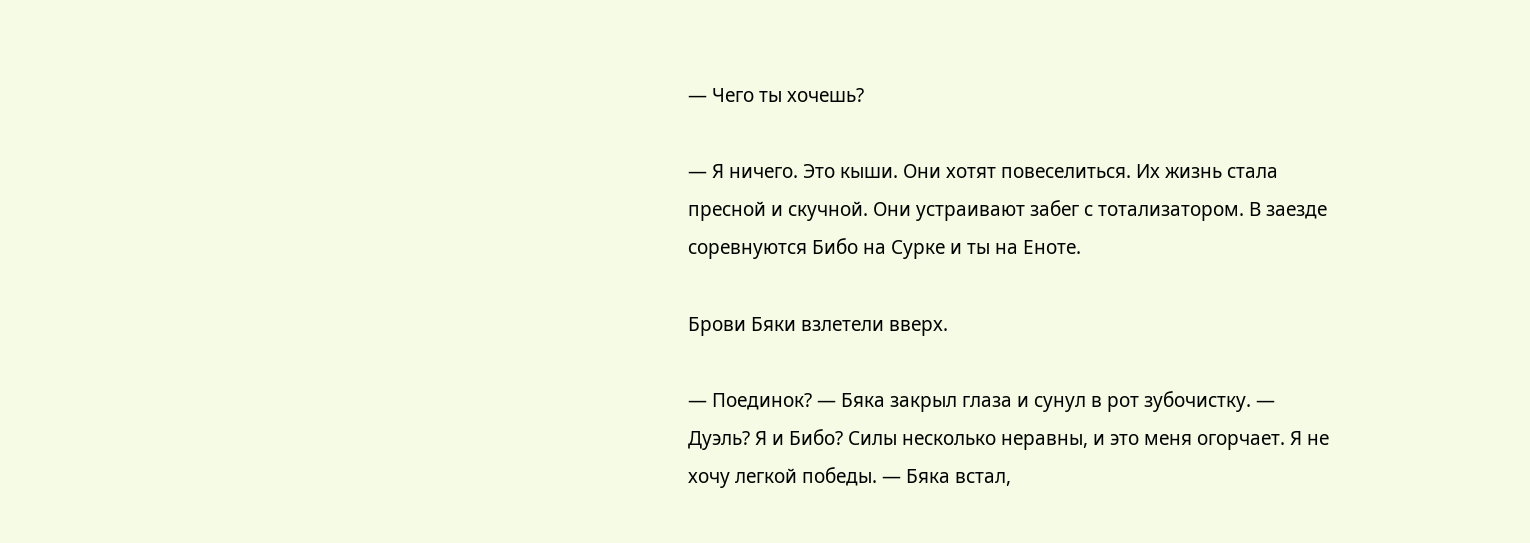— Чего ты хочешь?

— Я ничего. Это кыши. Они хотят повеселиться. Их жизнь стала пресной и скучной. Они устраивают забег с тотализатором. В заезде соревнуются Бибо на Сурке и ты на Еноте.

Брови Бяки взлетели вверх.

— Поединок? — Бяка закрыл глаза и сунул в рот зубочистку. — Дуэль? Я и Бибо? Силы несколько неравны, и это меня огорчает. Я не хочу легкой победы. — Бяка встал,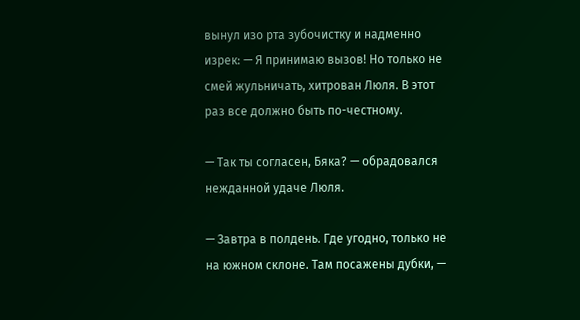вынул изо рта зубочистку и надменно изрек: — Я принимаю вызов! Но только не смей жульничать, хитрован Люля. В этот раз все должно быть по-честному.

— Так ты согласен, Бяка? — обрадовался нежданной удаче Люля.

— Завтра в полдень. Где угодно, только не на южном склоне. Там посажены дубки, —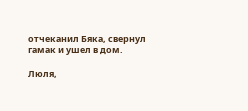отчеканил Бяка, свернул гамак и ушел в дом.

Люля,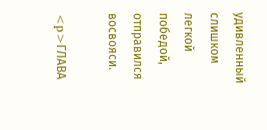удивленный слишком легкой победой, отправился восвояси.

<p>ГЛАВА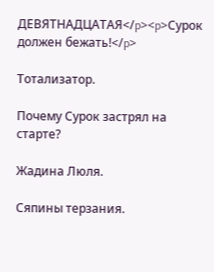ДЕВЯТНАДЦАТАЯ</p><p>Сурок должен бежать!</p>

Тотализатор.

Почему Сурок застрял на старте?

Жадина Люля.

Сяпины терзания.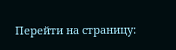Перейти на страницу: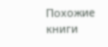Похожие книги